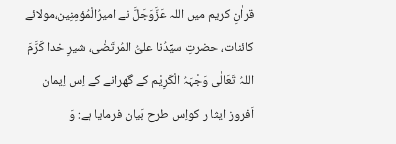قراٰنِ کریم میں اللہ عَزَّوَجَلَّ نے امیرُالْمُؤمِنِین،مولائے کائنات، حضرتِ سیِّدُنا علیُّ المُرتَضٰی، شیرِ خدا کَرَّمَ اللہُ تَعَالٰی وَجْہَہُ الْکَرِیْم کے گھرانے کے اِس اِیمان اَفروز ایثا ر کواِس طرح بَیان فرمایا ہے: وَ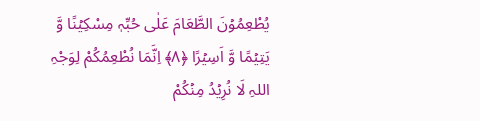یُطْعِمُوۡنَ الطَّعَامَ عَلٰی حُبِّہٖ مِسْکِیۡنًا وَّ یَتِیۡمًا وَّ اَسِیۡرًا ﴿۸﴾ اِنَّمَا نُطْعِمُکُمْ لِوَجْہِ اللہِ لَا نُرِیۡدُ مِنۡکُمْ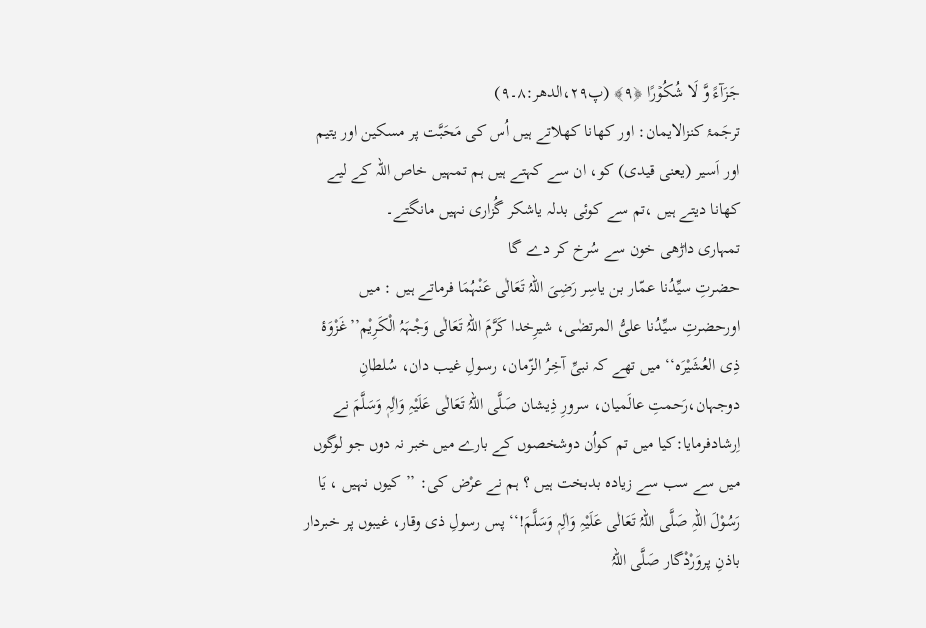جَزَآءً وَّ لَا شُکُوۡرًا ﴿۹﴾ (پ۲۹،الدھر:۸۔۹)
ترجَمۂ کنزالایمان: اور کھانا کھلاتے ہیں اُس کی مَحَبَّت پر مسکین اور یتیم اور اَسیر (یعنی قیدی) کو، ان سے کہتے ہیں ہم تمہیں خاص اللہ کے لیے کھانا دیتے ہیں ،تم سے کوئی بدلہ یاشکر گُزاری نہیں مانگتے۔
تمہاری داڑھی خون سے سُرخ کر دے گا
حضرتِ سیِّدُنا عمّار بن یاسِر رَضِیَ اللہُ تَعَالٰی عَنْہُمَا فرماتے ہیں : میں اورحضرتِ سیِّدُنا علیُّ المرتضٰی، شیرِخدا کَرَّمَ اللہُ تَعَالٰی وَجْہَہُ الْکَرِیْم’’غَزْوَۂ ذِی العُشَیْرَہ‘‘ میں تھے کہ نبیِّ آخِرُ الزّمان، رسولِ غیب دان، سُلطانِ دوجہان،رَحمتِ عالَمیان، سرورِ ذِیشان صَلَّی اللہُ تَعَالٰی عَلَیْہِ وَاٰلِہٖ وَسَلَّمَ نے اِرشادفرمایا:کیا میں تم کواُن دوشخصوں کے بارے میں خبر نہ دوں جو لوگوں میں سے سب سے زیادہ بدبخت ہیں ؟ ہم نے عرْض کی: ’’کیوں نہیں ، یَا رَسُوْلَ اللہِ صَلَّی اللہُ تَعَالٰی عَلَیْہِ وَاٰلِہٖ وَسَلَّمَ!‘‘ پس رسولِ ذی وقار، غیبوں پر خبردار باذنِ پروَرْدْگار صَلَّی اللہُ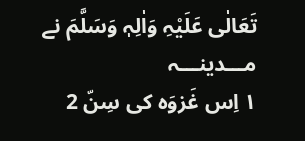تَعَالٰی عَلَیْہِ وَاٰلِہٖ وَسَلَّمَ نے
مـــدینـــہ
۱ اِس غَزوَہ کی سِنّ 2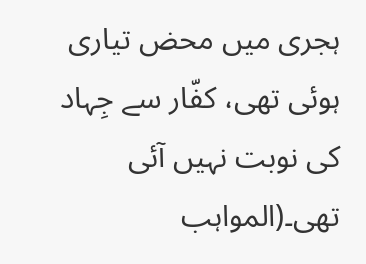ہجری میں محض تیاری ہوئی تھی، کفّار سے جِہاد کی نوبت نہیں آئی تھی۔(المواہب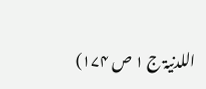اللدنیۃ ج ۱ ص ۱۷۴)